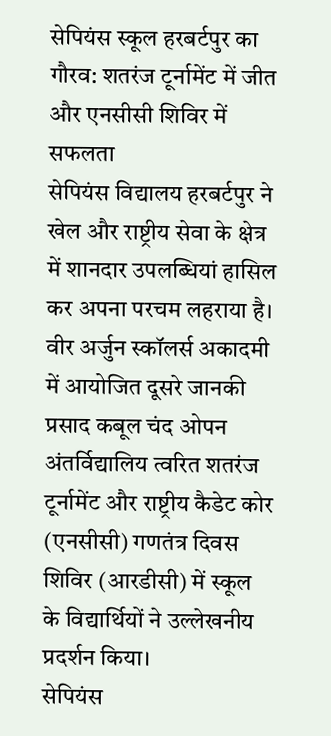सेपियंस स्कूल हरबर्टपुर का गौरव: शतरंज टूर्नामेंट में जीत और एनसीसी शिविर में सफलता
सेपियंस विद्यालय हरबर्टपुर ने खेल और राष्ट्रीय सेवा के क्षेत्र में शानदार उपलब्धियां हासिल कर अपना परचम लहराया है। वीर अर्जुन स्कॉलर्स अकादमी में आयोजित दूसरे जानकी प्रसाद कबूल चंद ओपन अंतर्विद्यालिय त्वरित शतरंज टूर्नामेंट और राष्ट्रीय कैडेट कोर (एनसीसी) गणतंत्र दिवस शिविर (आरडीसी) में स्कूल के विद्यार्थियों ने उल्लेखनीय प्रदर्शन किया।
सेपियंस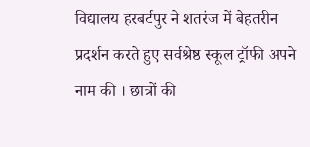विद्यालय हरबर्टपुर ने शतरंज में बेहतरीन प्रदर्शन करते हुए सर्वश्रेष्ठ स्कूल ट्रॉफी अपने नाम की । छात्रों की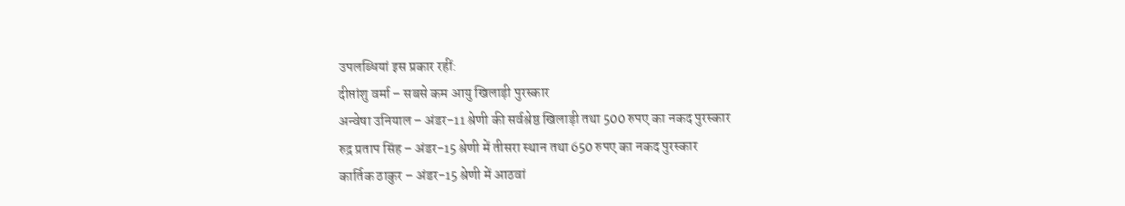उपलब्धियां इस प्रकार रहीं:
दीप्तांशु वर्मा – सबसे कम आयु खिलाड़ी पुरस्कार
अन्वेषा उनियाल – अंडर-11 श्रेणी की सर्वश्रेष्ठ खिलाड़ी तथा 500 रुपए का नकद पुरस्कार
रुद्र प्रताप सिंह – अंडर-15 श्रेणी में तीसरा स्थान तथा 650 रुपए का नकद पुरस्कार
कार्तिक ठाकुर – अंडर-15 श्रेणी में आठवां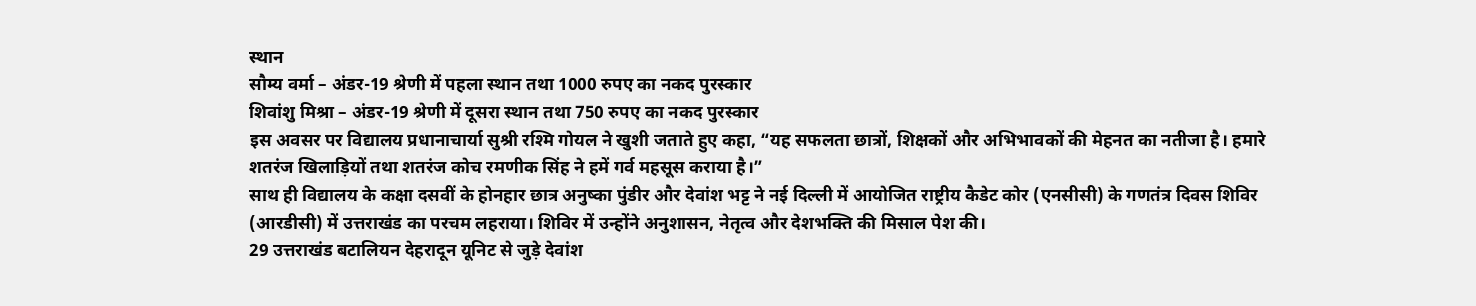स्थान
सौम्य वर्मा – अंडर-19 श्रेणी में पहला स्थान तथा 1000 रुपए का नकद पुरस्कार
शिवांशु मिश्रा – अंडर-19 श्रेणी में दूसरा स्थान तथा 750 रुपए का नकद पुरस्कार
इस अवसर पर विद्यालय प्रधानाचार्या सुश्री रश्मि गोयल ने खुशी जताते हुए कहा, “यह सफलता छात्रों, शिक्षकों और अभिभावकों की मेहनत का नतीजा है। हमारे शतरंज खिलाड़ियों तथा शतरंज कोच रमणीक सिंह ने हमें गर्व महसूस कराया है।”
साथ ही विद्यालय के कक्षा दसवीं के होनहार छात्र अनुष्का पुंडीर और देवांश भट्ट ने नई दिल्ली में आयोजित राष्ट्रीय कैडेट कोर (एनसीसी) के गणतंत्र दिवस शिविर (आरडीसी) में उत्तराखंड का परचम लहराया। शिविर में उन्होंने अनुशासन, नेतृत्व और देशभक्ति की मिसाल पेश की।
29 उत्तराखंड बटालियन देहरादून यूनिट से जुड़े देवांश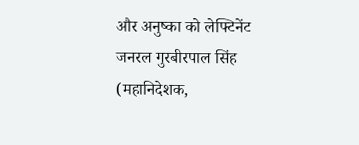और अनुष्का को लेफ्टिनेंट जनरल गुरबीरपाल सिंह (महानिदेशक,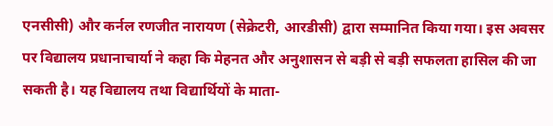एनसीसी) और कर्नल रणजीत नारायण (सेक्रेटरी, आरडीसी) द्वारा सम्मानित किया गया। इस अवसर पर विद्यालय प्रधानाचार्या ने कहा कि मेहनत और अनुशासन से बड़ी से बड़ी सफलता हासिल की जा सकती है। यह विद्यालय तथा विद्यार्थियों के माता-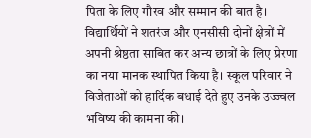पिता के लिए गौरव और सम्मान की बात है।
विद्यार्थियों ने शतरंज और एनसीसी दोनों क्षेत्रों में अपनी श्रेष्ठता साबित कर अन्य छात्रों के लिए प्रेरणा का नया मानक स्थापित किया है। स्कूल परिवार ने विजेताओं को हार्दिक बधाई देते हुए उनके उज्ज्वल भविष्य की कामना की।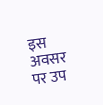इस अवसर पर उप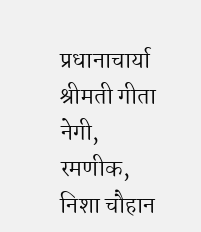प्रधानाचार्या श्रीमती गीता नेगी, रमणीक, निशा चौहान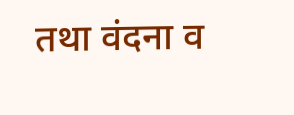तथा वंदना व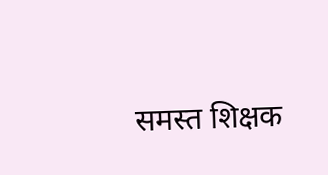समस्त शिक्षक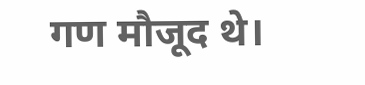गण मौजूद थे।